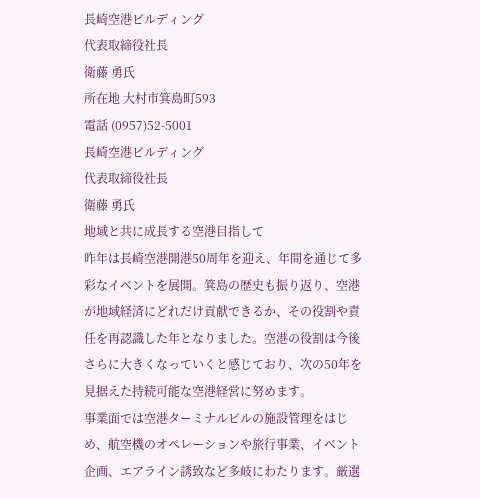長崎空港ビルディング
代表取締役社長
衛藤 勇氏
所在地 大村市箕島町593
電話 (0957)52-5001
長崎空港ビルディング
代表取締役社長
衛藤 勇氏
地域と共に成長する空港目指して
昨年は長崎空港開港50周年を迎え、年間を通じて多彩なイベントを展開。箕島の歴史も振り返り、空港が地域経済にどれだけ貢献できるか、その役割や責任を再認識した年となりました。空港の役割は今後さらに大きくなっていくと感じており、次の50年を見据えた持続可能な空港経営に努めます。
事業面では空港ターミナルビルの施設管理をはじめ、航空機のオペレーションや旅行事業、イベント企画、エアライン誘致など多岐にわたります。厳選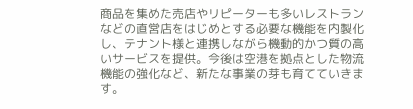商品を集めた売店やリピーターも多いレストランなどの直営店をはじめとする必要な機能を内製化し、テナント様と連携しながら機動的かつ質の高いサービスを提供。今後は空港を拠点とした物流機能の強化など、新たな事業の芽も育てていきます。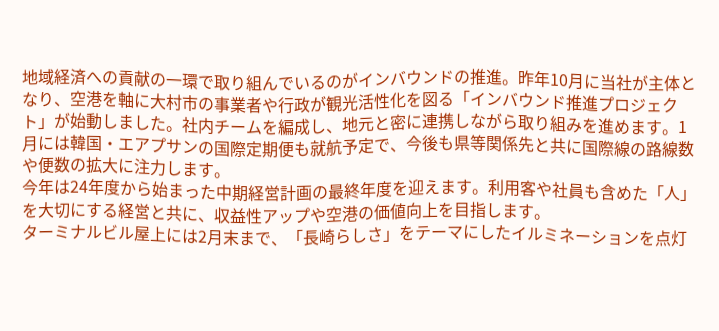地域経済への貢献の一環で取り組んでいるのがインバウンドの推進。昨年10月に当社が主体となり、空港を軸に大村市の事業者や行政が観光活性化を図る「インバウンド推進プロジェクト」が始動しました。社内チームを編成し、地元と密に連携しながら取り組みを進めます。1月には韓国・エアプサンの国際定期便も就航予定で、今後も県等関係先と共に国際線の路線数や便数の拡大に注力します。
今年は24年度から始まった中期経営計画の最終年度を迎えます。利用客や社員も含めた「人」を大切にする経営と共に、収益性アップや空港の価値向上を目指します。
ターミナルビル屋上には2月末まで、「長崎らしさ」をテーマにしたイルミネーションを点灯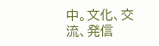中。文化、交流、発信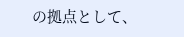の拠点として、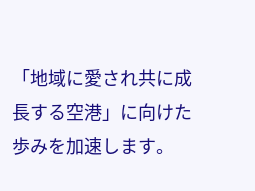「地域に愛され共に成長する空港」に向けた歩みを加速します。